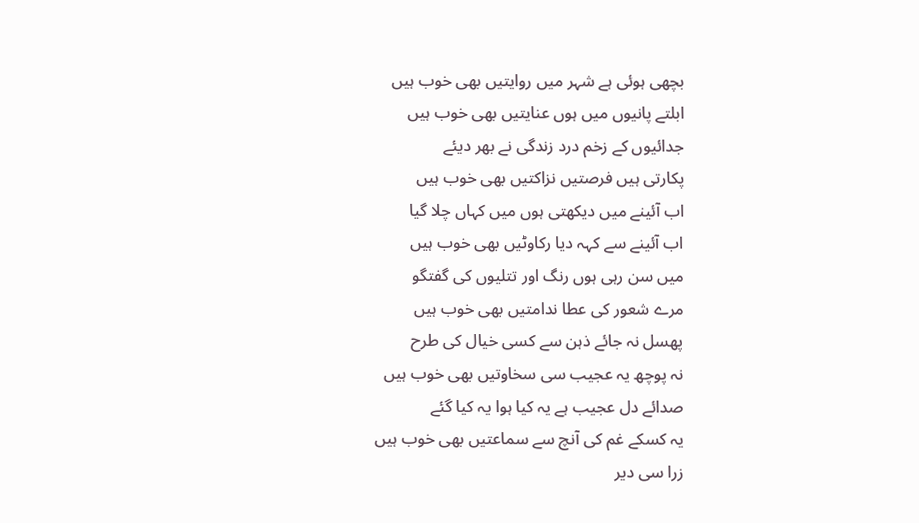بچھی ہوئی ہے شہر میں روایتیں بھی خوب ہیں
ابلتے پانیوں میں ہوں عنایتیں بھی خوب ہیں
جدائیوں کے زخم درد زندگی نے بھر دیئے
پکارتی ہیں فرصتیں نزاکتیں بھی خوب ہیں
اب آئینے میں دیکھتی ہوں میں کہاں چلا گیا
اب آئینے سے کہہ دیا رکاوٹیں بھی خوب ہیں
میں سن رہی ہوں رنگ اور تتلیوں کی گفتگو
مرے شعور کی عطا ندامتیں بھی خوب ہیں
پھسل نہ جائے ذہن سے کسی خیال کی طرح
نہ پوچھ یہ عجیب سی سخاوتیں بھی خوب ہیں
صدائے دل عجیب ہے یہ کیا ہوا یہ کیا گئے
یہ کسکے غم کی آنچ سے سماعتیں بھی خوب ہیں
زرا سی دیر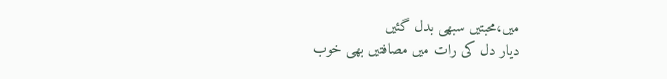میں،محبتیں سبھی بدل گئیں
دیار دل کی رات میں مصافتیں بھی خوب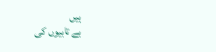ہیں
بے تابیوں کی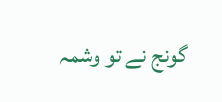گونج نے تو وشمہ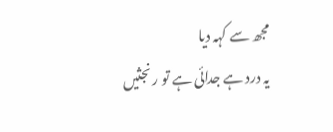مجھ سے کہہ دیا
یہ درد ہے جدائی ہے تو ر نجثیں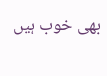بھی خوب ہیں